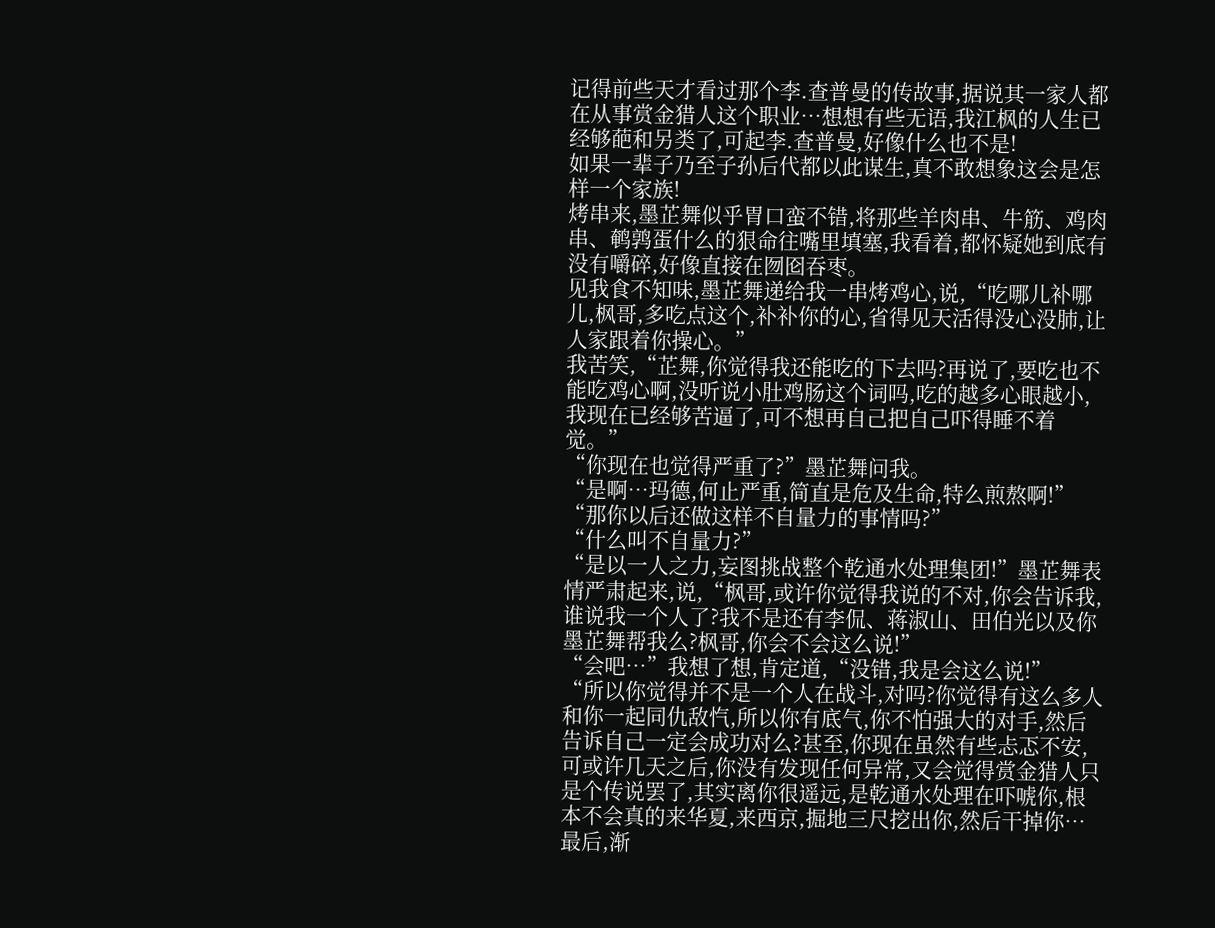记得前些天才看过那个李.查普曼的传故事,据说其一家人都在从事赏金猎人这个职业…想想有些无语,我江枫的人生已经够葩和另类了,可起李.查普曼,好像什么也不是!
如果一辈子乃至子孙后代都以此谋生,真不敢想象这会是怎样一个家族!
烤串来,墨芷舞似乎胃口蛮不错,将那些羊肉串、牛筋、鸡肉串、鹌鹑蛋什么的狠命往嘴里填塞,我看着,都怀疑她到底有没有嚼碎,好像直接在囫囵吞枣。
见我食不知味,墨芷舞递给我一串烤鸡心,说,“吃哪儿补哪儿,枫哥,多吃点这个,补补你的心,省得见天活得没心没肺,让人家跟着你操心。”
我苦笑,“芷舞,你觉得我还能吃的下去吗?再说了,要吃也不能吃鸡心啊,没听说小肚鸡肠这个词吗,吃的越多心眼越小,我现在已经够苦逼了,可不想再自己把自己吓得睡不着觉。”
“你现在也觉得严重了?”墨芷舞问我。
“是啊…玛德,何止严重,简直是危及生命,特么煎熬啊!”
“那你以后还做这样不自量力的事情吗?”
“什么叫不自量力?”
“是以一人之力,妄图挑战整个乾通水处理集团!”墨芷舞表情严肃起来,说,“枫哥,或许你觉得我说的不对,你会告诉我,谁说我一个人了?我不是还有李侃、蒋淑山、田伯光以及你墨芷舞帮我么?枫哥,你会不会这么说!”
“会吧…”我想了想,肯定道,“没错,我是会这么说!”
“所以你觉得并不是一个人在战斗,对吗?你觉得有这么多人和你一起同仇敌忾,所以你有底气,你不怕强大的对手,然后告诉自己一定会成功对么?甚至,你现在虽然有些忐忑不安,可或许几天之后,你没有发现任何异常,又会觉得赏金猎人只是个传说罢了,其实离你很遥远,是乾通水处理在吓唬你,根本不会真的来华夏,来西京,掘地三尺挖出你,然后干掉你…最后,渐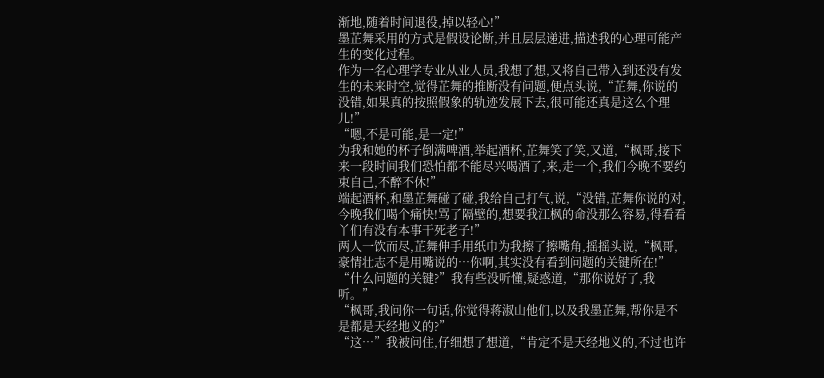渐地,随着时间退役,掉以轻心!”
墨芷舞采用的方式是假设论断,并且层层递进,描述我的心理可能产生的变化过程。
作为一名心理学专业从业人员,我想了想,又将自己带入到还没有发生的未来时空,觉得芷舞的推断没有问题,便点头说,“芷舞,你说的没错,如果真的按照假象的轨迹发展下去,很可能还真是这么个理儿!”
“嗯,不是可能,是一定!”
为我和她的杯子倒满啤酒,举起酒杯,芷舞笑了笑,又道,“枫哥,接下来一段时间我们恐怕都不能尽兴喝酒了,来,走一个,我们今晚不要约束自己,不醉不休!”
端起酒杯,和墨芷舞碰了碰,我给自己打气,说,“没错,芷舞你说的对,今晚我们喝个痛快!骂了隔壁的,想要我江枫的命没那么容易,得看看丫们有没有本事干死老子!”
两人一饮而尽,芷舞伸手用纸巾为我擦了擦嘴角,摇摇头说,“枫哥,豪情壮志不是用嘴说的…你啊,其实没有看到问题的关键所在!”
“什么问题的关键?”我有些没听懂,疑惑道,“那你说好了,我听。”
“枫哥,我问你一句话,你觉得蒋淑山他们,以及我墨芷舞,帮你是不是都是天经地义的?”
“这…”我被问住,仔细想了想道,“肯定不是天经地义的,不过也许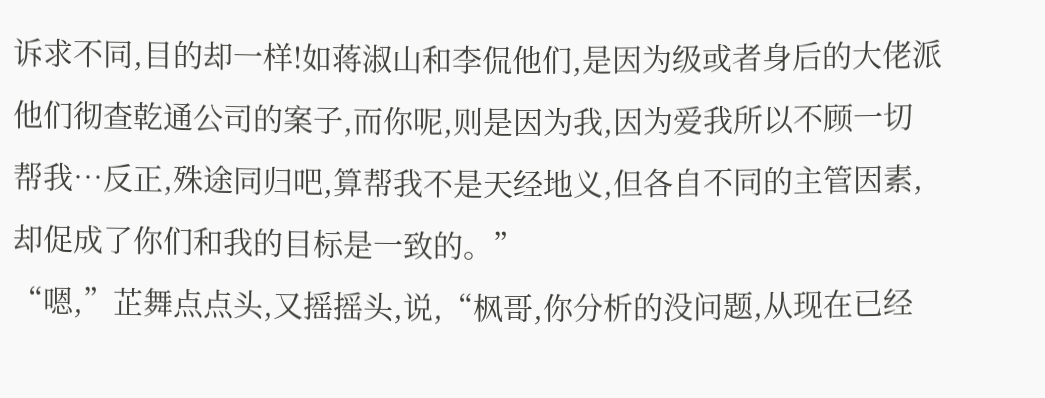诉求不同,目的却一样!如蒋淑山和李侃他们,是因为级或者身后的大佬派他们彻查乾通公司的案子,而你呢,则是因为我,因为爱我所以不顾一切帮我…反正,殊途同归吧,算帮我不是天经地义,但各自不同的主管因素,却促成了你们和我的目标是一致的。”
“嗯,”芷舞点点头,又摇摇头,说,“枫哥,你分析的没问题,从现在已经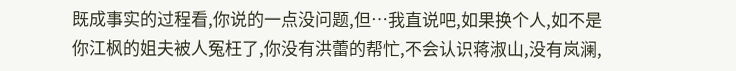既成事实的过程看,你说的一点没问题,但…我直说吧,如果换个人,如不是你江枫的姐夫被人冤枉了,你没有洪蕾的帮忙,不会认识蒋淑山,没有岚澜,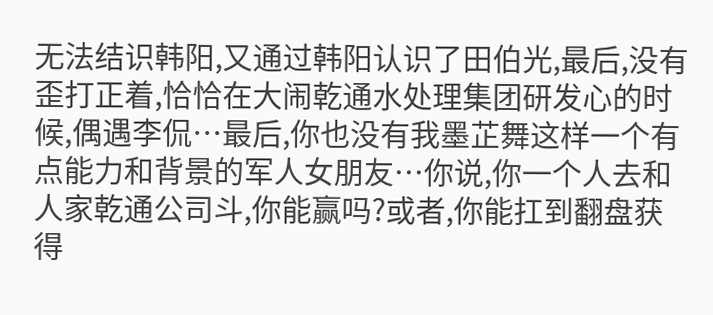无法结识韩阳,又通过韩阳认识了田伯光,最后,没有歪打正着,恰恰在大闹乾通水处理集团研发心的时候,偶遇李侃…最后,你也没有我墨芷舞这样一个有点能力和背景的军人女朋友…你说,你一个人去和人家乾通公司斗,你能赢吗?或者,你能扛到翻盘获得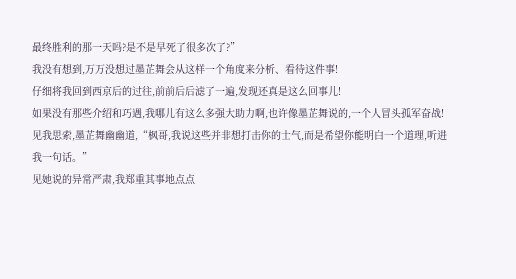最终胜利的那一天吗?是不是早死了很多次了?”
我没有想到,万万没想过墨芷舞会从这样一个角度来分析、看待这件事!
仔细将我回到西京后的过往,前前后后滤了一遍,发现还真是这么回事儿!
如果没有那些介绍和巧遇,我哪儿有这么多强大助力啊,也许像墨芷舞说的,一个人冒头孤军奋战!
见我思索,墨芷舞幽幽道,“枫哥,我说这些并非想打击你的士气,而是希望你能明白一个道理,听进我一句话。”
见她说的异常严肃,我郑重其事地点点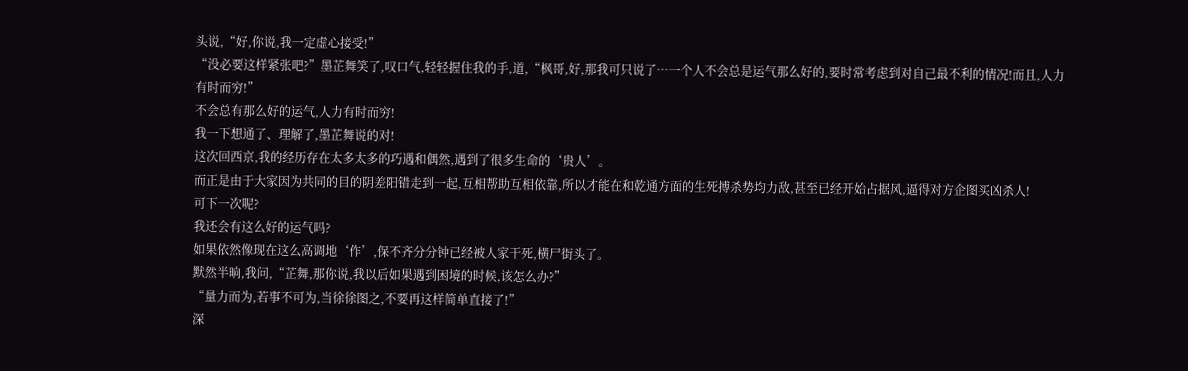头说,“好,你说,我一定虚心接受!”
“没必要这样紧张吧?”墨芷舞笑了,叹口气,轻轻握住我的手,道,“枫哥,好,那我可只说了…一个人不会总是运气那么好的,要时常考虑到对自己最不利的情况!而且,人力有时而穷!”
不会总有那么好的运气,人力有时而穷!
我一下想通了、理解了,墨芷舞说的对!
这次回西京,我的经历存在太多太多的巧遇和偶然,遇到了很多生命的‘贵人’。
而正是由于大家因为共同的目的阴差阳错走到一起,互相帮助互相依靠,所以才能在和乾通方面的生死搏杀势均力敌,甚至已经开始占据风,逼得对方企图买凶杀人!
可下一次呢?
我还会有这么好的运气吗?
如果依然像现在这么高调地‘作’,保不齐分分钟已经被人家干死,横尸街头了。
默然半晌,我问,“芷舞,那你说,我以后如果遇到困境的时候,该怎么办?”
“量力而为,若事不可为,当徐徐图之,不要再这样简单直接了!”
深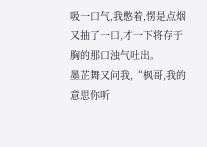吸一口气,我憋着,愣是点烟又抽了一口,才一下将存于胸的那口浊气吐出。
墨芷舞又问我,“枫哥,我的意思你听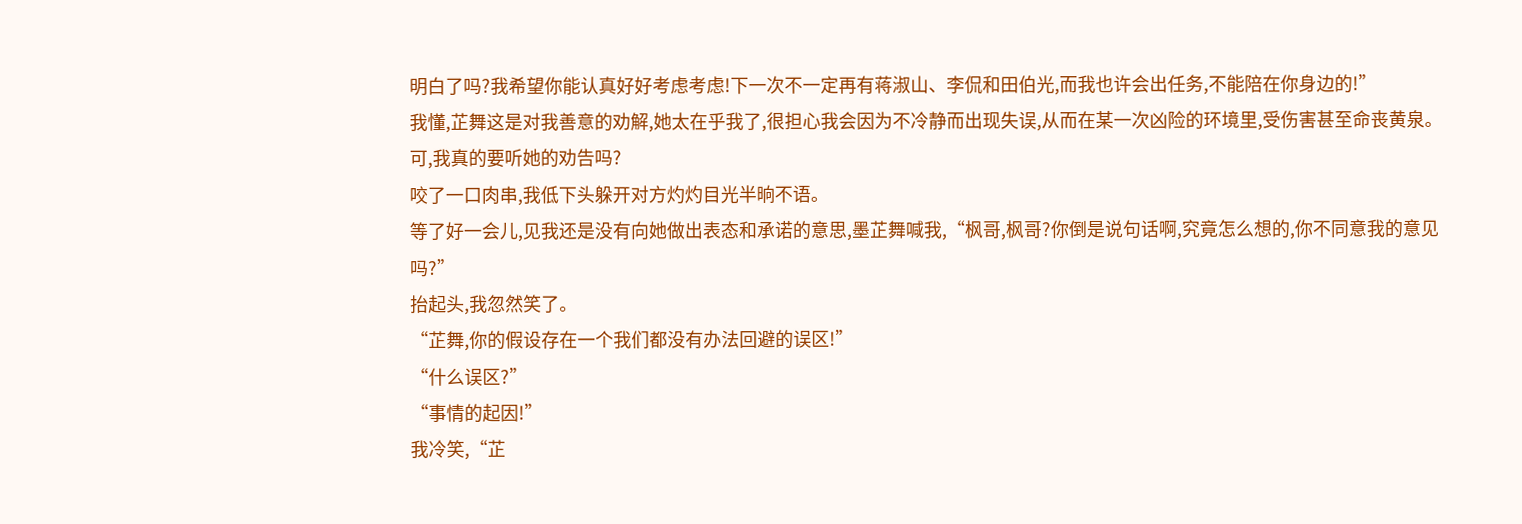明白了吗?我希望你能认真好好考虑考虑!下一次不一定再有蒋淑山、李侃和田伯光,而我也许会出任务,不能陪在你身边的!”
我懂,芷舞这是对我善意的劝解,她太在乎我了,很担心我会因为不冷静而出现失误,从而在某一次凶险的环境里,受伤害甚至命丧黄泉。
可,我真的要听她的劝告吗?
咬了一口肉串,我低下头躲开对方灼灼目光半晌不语。
等了好一会儿,见我还是没有向她做出表态和承诺的意思,墨芷舞喊我,“枫哥,枫哥?你倒是说句话啊,究竟怎么想的,你不同意我的意见吗?”
抬起头,我忽然笑了。
“芷舞,你的假设存在一个我们都没有办法回避的误区!”
“什么误区?”
“事情的起因!”
我冷笑,“芷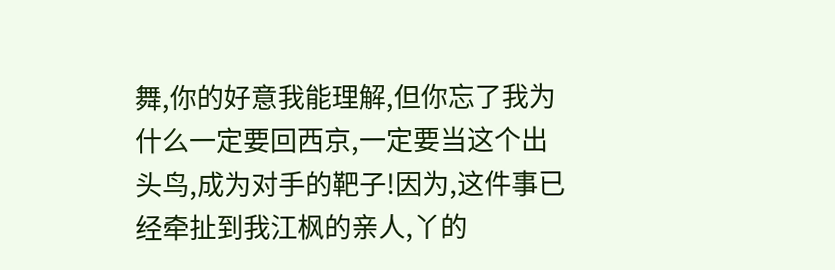舞,你的好意我能理解,但你忘了我为什么一定要回西京,一定要当这个出头鸟,成为对手的靶子!因为,这件事已经牵扯到我江枫的亲人,丫的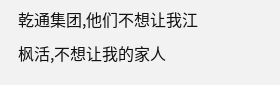乾通集团,他们不想让我江枫活,不想让我的家人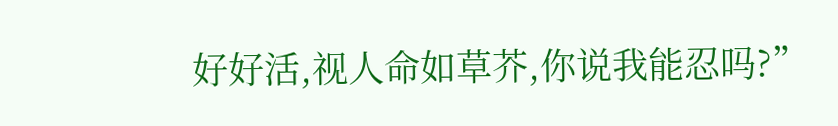好好活,视人命如草芥,你说我能忍吗?”